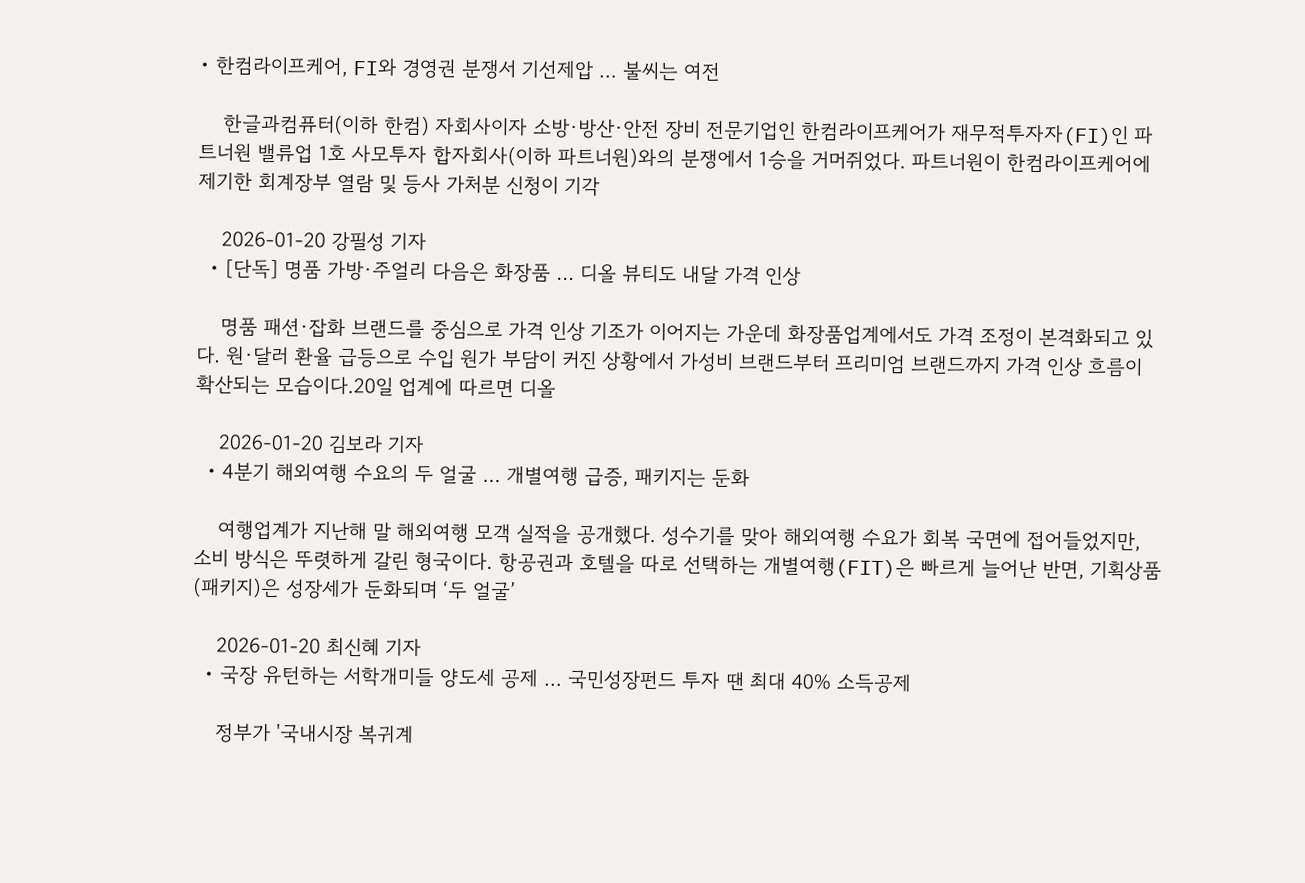• 한컴라이프케어, FI와 경영권 분쟁서 기선제압 … 불씨는 여전

    한글과컴퓨터(이하 한컴) 자회사이자 소방·방산·안전 장비 전문기업인 한컴라이프케어가 재무적투자자(FI)인 파트너원 밸류업 1호 사모투자 합자회사(이하 파트너원)와의 분쟁에서 1승을 거머쥐었다. 파트너원이 한컴라이프케어에 제기한 회계장부 열람 및 등사 가처분 신청이 기각

    2026-01-20 강필성 기자
  • [단독] 명품 가방·주얼리 다음은 화장품 … 디올 뷰티도 내달 가격 인상

    명품 패션·잡화 브랜드를 중심으로 가격 인상 기조가 이어지는 가운데 화장품업계에서도 가격 조정이 본격화되고 있다. 원·달러 환율 급등으로 수입 원가 부담이 커진 상황에서 가성비 브랜드부터 프리미엄 브랜드까지 가격 인상 흐름이 확산되는 모습이다.20일 업계에 따르면 디올

    2026-01-20 김보라 기자
  • 4분기 해외여행 수요의 두 얼굴 … 개별여행 급증, 패키지는 둔화

    여행업계가 지난해 말 해외여행 모객 실적을 공개했다. 성수기를 맞아 해외여행 수요가 회복 국면에 접어들었지만, 소비 방식은 뚜렷하게 갈린 형국이다. 항공권과 호텔을 따로 선택하는 개별여행(FIT)은 빠르게 늘어난 반면, 기획상품(패키지)은 성장세가 둔화되며 ‘두 얼굴’

    2026-01-20 최신혜 기자
  • 국장 유턴하는 서학개미들 양도세 공제 … 국민성장펀드 투자 땐 최대 40% 소득공제

    정부가 '국내시장 복귀계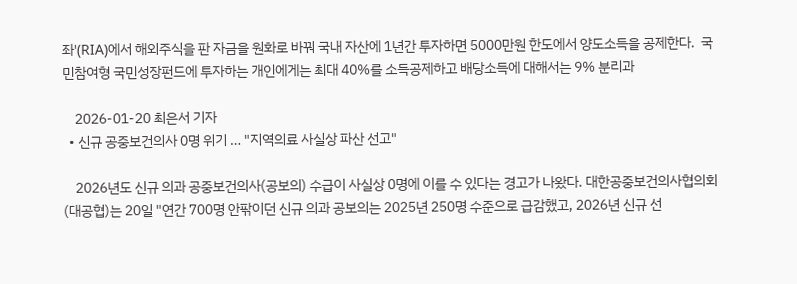좌'(RIA)에서 해외주식을 판 자금을 원화로 바꿔 국내 자산에 1년간 투자하면 5000만원 한도에서 양도소득을 공제한다.  국민참여형 국민성장펀드에 투자하는 개인에게는 최대 40%를 소득공제하고 배당소득에 대해서는 9% 분리과

    2026-01-20 최은서 기자
  • 신규 공중보건의사 0명 위기 … "지역의료 사실상 파산 선고"

    2026년도 신규 의과 공중보건의사(공보의) 수급이 사실상 0명에 이를 수 있다는 경고가 나왔다. 대한공중보건의사협의회(대공협)는 20일 "연간 700명 안팎이던 신규 의과 공보의는 2025년 250명 수준으로 급감했고, 2026년 신규 선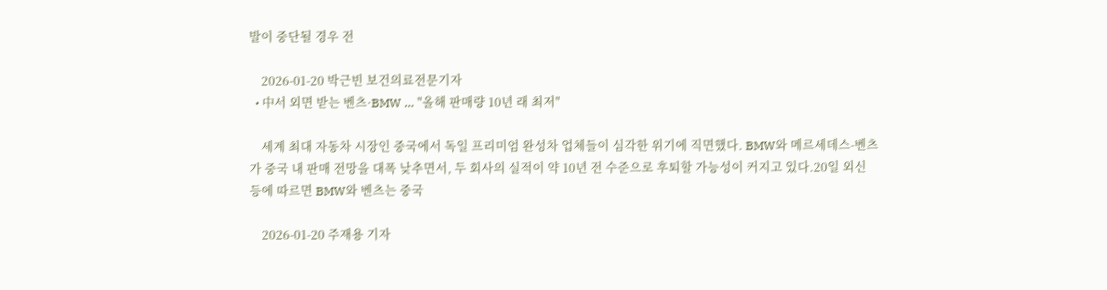발이 중단될 경우 전

    2026-01-20 박근빈 보건의료전문기자
  • 中서 외면 받는 벤츠·BMW … "올해 판매량 10년 래 최저"

    세계 최대 자동차 시장인 중국에서 독일 프리미엄 완성차 업체들이 심각한 위기에 직면했다. BMW와 메르세데스-벤츠가 중국 내 판매 전망을 대폭 낮추면서, 두 회사의 실적이 약 10년 전 수준으로 후퇴할 가능성이 커지고 있다.20일 외신 등에 따르면 BMW와 벤츠는 중국

    2026-01-20 주재용 기자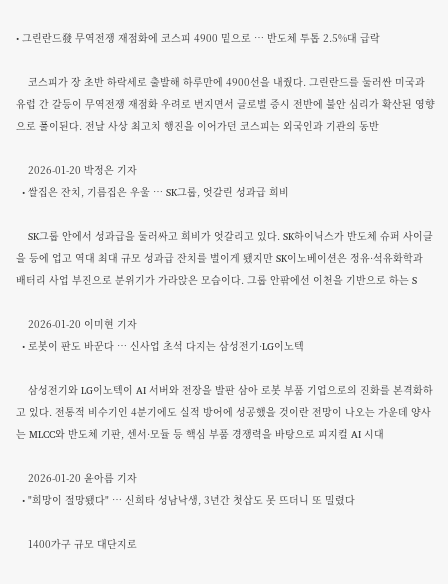• 그린란드發 무역전쟁 재점화에 코스피 4900 밑으로 … 반도체 투톱 2.5%대 급락

    코스피가 장 초반 하락세로 출발해 하루만에 4900선을 내줬다. 그린란드를 둘러싼 미국과 유럽 간 갈등이 무역전쟁 재점화 우려로 번지면서 글로벌 증시 전반에 불안 심리가 확산된 영향으로 풀이된다. 전날 사상 최고치 행진을 이어가던 코스피는 외국인과 기관의 동반

    2026-01-20 박정은 기자
  • 쌀집은 잔치, 기름집은 우울 … SK그룹, 엇갈린 성과급 희비

    SK그룹 안에서 성과급을 둘러싸고 희비가 엇갈리고 있다. SK하이닉스가 반도체 슈퍼 사이클을 등에 업고 역대 최대 규모 성과급 잔치를 벌이게 됐지만 SK이노베이션은 정유·석유화학과 배터리 사업 부진으로 분위기가 가라앉은 모습이다. 그룹 안팎에선 이천을 기반으로 하는 S

    2026-01-20 이미현 기자
  • 로봇이 판도 바꾼다 … 신사업 초석 다지는 삼성전기·LG이노텍

    삼성전기와 LG이노텍이 AI 서버와 전장을 발판 삼아 로봇 부품 기업으로의 진화를 본격화하고 있다. 전통적 비수기인 4분기에도 실적 방어에 성공했을 것이란 전망이 나오는 가운데 양사는 MLCC와 반도체 기판, 센서·모듈 등 핵심 부품 경쟁력을 바탕으로 피지컬 AI 시대

    2026-01-20 윤아름 기자
  • "희망이 절망됐다" … 신희타 성남낙생, 3년간 첫삽도 못 뜨더니 또 밀렸다

    1400가구 규모 대단지로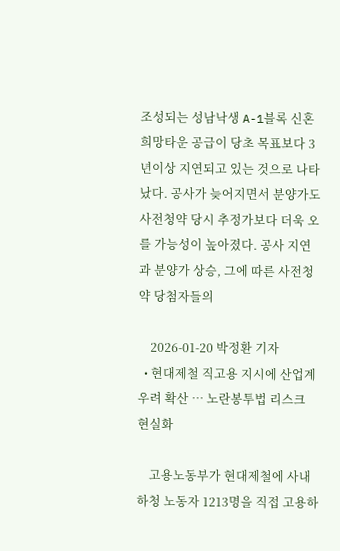조성되는 성남낙생 A-1블록 신혼희망타운 공급이 당초 목표보다 3년이상 지연되고 있는 것으로 나타났다. 공사가 늦어지면서 분양가도 사전청약 당시 추정가보다 더욱 오를 가능성이 높아졌다. 공사 지연과 분양가 상승, 그에 따른 사전청약 당첨자들의

    2026-01-20 박정환 기자
  • 현대제철 직고용 지시에 산업계 우려 확산 … 노란봉투법 리스크 현실화

    고용노동부가 현대제철에 사내 하청 노동자 1213명을 직접 고용하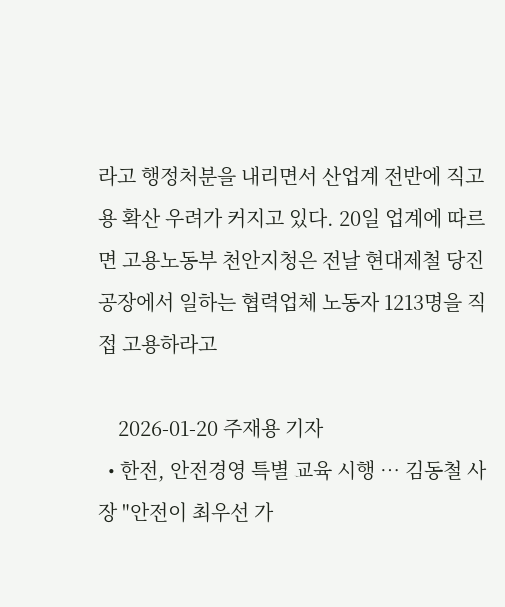라고 행정처분을 내리면서 산업계 전반에 직고용 확산 우려가 커지고 있다. 20일 업계에 따르면 고용노동부 천안지청은 전날 현대제철 당진공장에서 일하는 협력업체 노동자 1213명을 직접 고용하라고

    2026-01-20 주재용 기자
  • 한전, 안전경영 특별 교육 시행 … 김동철 사장 "안전이 최우선 가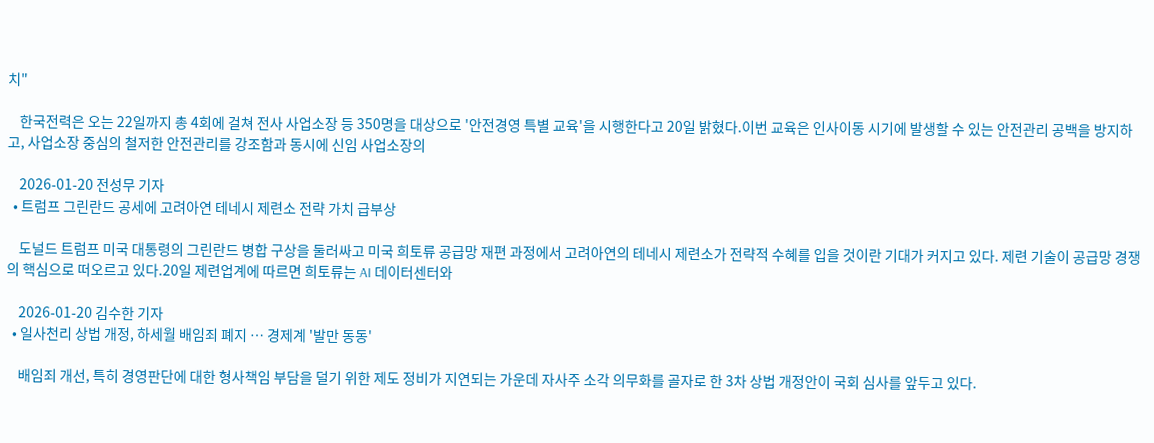치"

    한국전력은 오는 22일까지 총 4회에 걸쳐 전사 사업소장 등 350명을 대상으로 '안전경영 특별 교육'을 시행한다고 20일 밝혔다.이번 교육은 인사이동 시기에 발생할 수 있는 안전관리 공백을 방지하고, 사업소장 중심의 철저한 안전관리를 강조함과 동시에 신임 사업소장의

    2026-01-20 전성무 기자
  • 트럼프 그린란드 공세에 고려아연 테네시 제련소 전략 가치 급부상

    도널드 트럼프 미국 대통령의 그린란드 병합 구상을 둘러싸고 미국 희토류 공급망 재편 과정에서 고려아연의 테네시 제련소가 전략적 수혜를 입을 것이란 기대가 커지고 있다. 제련 기술이 공급망 경쟁의 핵심으로 떠오르고 있다.20일 제련업계에 따르면 희토류는 AI 데이터센터와

    2026-01-20 김수한 기자
  • 일사천리 상법 개정, 하세월 배임죄 폐지 … 경제계 '발만 동동'

    배임죄 개선, 특히 경영판단에 대한 형사책임 부담을 덜기 위한 제도 정비가 지연되는 가운데 자사주 소각 의무화를 골자로 한 3차 상법 개정안이 국회 심사를 앞두고 있다.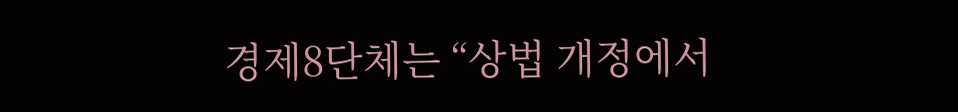경제8단체는 “상법 개정에서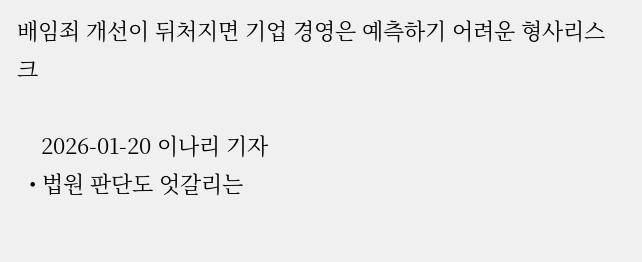배임죄 개선이 뒤처지면 기업 경영은 예측하기 어려운 형사리스크

    2026-01-20 이나리 기자
  • 법원 판단도 엇갈리는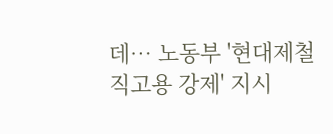데… 노동부 '현대제철 직고용 강제' 지시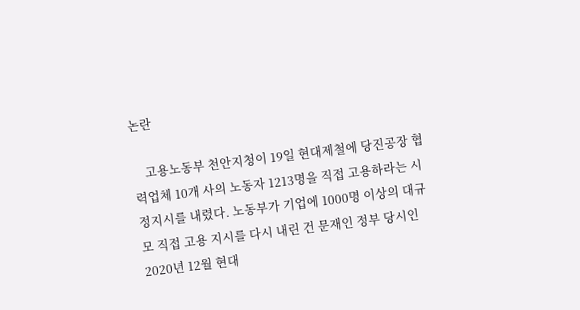논란

    고용노동부 천안지청이 19일 현대제철에 당진공장 협력업체 10개 사의 노동자 1213명을 직접 고용하라는 시정지시를 내렸다. 노동부가 기업에 1000명 이상의 대규모 직접 고용 지시를 다시 내린 건 문재인 정부 당시인 2020년 12월 현대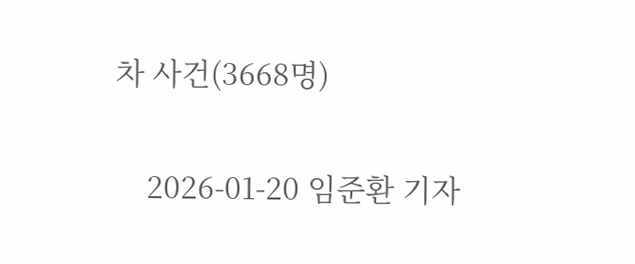차 사건(3668명)

    2026-01-20 임준환 기자